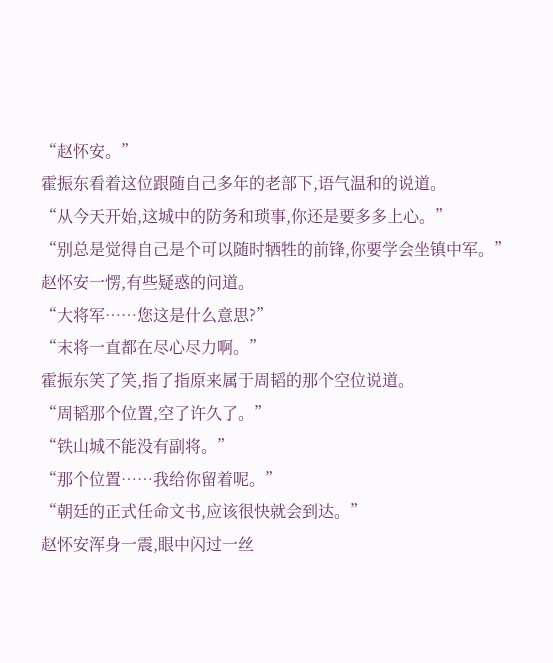“赵怀安。”
霍振东看着这位跟随自己多年的老部下,语气温和的说道。
“从今天开始,这城中的防务和琐事,你还是要多多上心。”
“别总是觉得自己是个可以随时牺牲的前锋,你要学会坐镇中军。”
赵怀安一愣,有些疑惑的问道。
“大将军……您这是什么意思?”
“末将一直都在尽心尽力啊。”
霍振东笑了笑,指了指原来属于周韬的那个空位说道。
“周韬那个位置,空了许久了。”
“铁山城不能没有副将。”
“那个位置……我给你留着呢。”
“朝廷的正式任命文书,应该很快就会到达。”
赵怀安浑身一震,眼中闪过一丝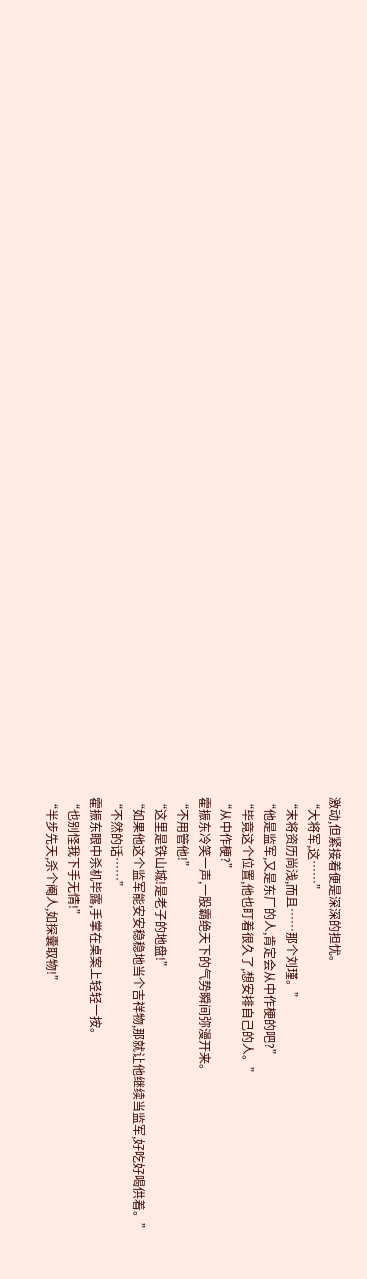激动,但紧接着便是深深的担忧。
“大将军,这……”
“末将资历尚浅,而且……那个刘瑾。”
“他是监军,又是东厂的人,肯定会从中作梗的吧?”
“毕竟这个位置,他也盯着很久了,想安排自己的人。”
“从中作梗?”
霍振东冷笑一声,一股霸绝天下的气势瞬间弥漫开来。
“不用管他!”
“这里是铁山城!是老子的地盘!”
“如果他这个监军能安安稳稳地当个吉祥物,那就让他继续当监军,好吃好喝供着。”
“不然的话……”
霍振东眼中杀机毕露,手掌在桌案上轻轻一按。
“也别怪我下手无情!”
“半步先天,杀个阉人,如探囊取物!”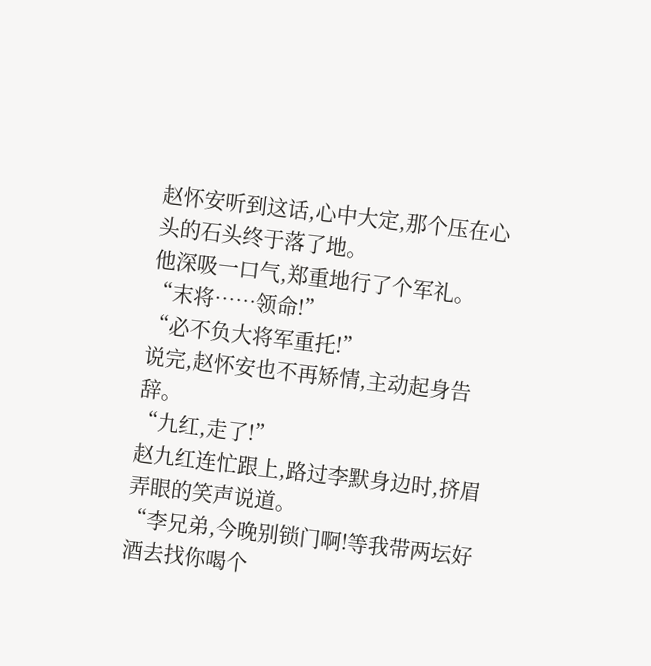赵怀安听到这话,心中大定,那个压在心头的石头终于落了地。
他深吸一口气,郑重地行了个军礼。
“末将……领命!”
“必不负大将军重托!”
说完,赵怀安也不再矫情,主动起身告辞。
“九红,走了!”
赵九红连忙跟上,路过李默身边时,挤眉弄眼的笑声说道。
“李兄弟,今晚别锁门啊!等我带两坛好酒去找你喝个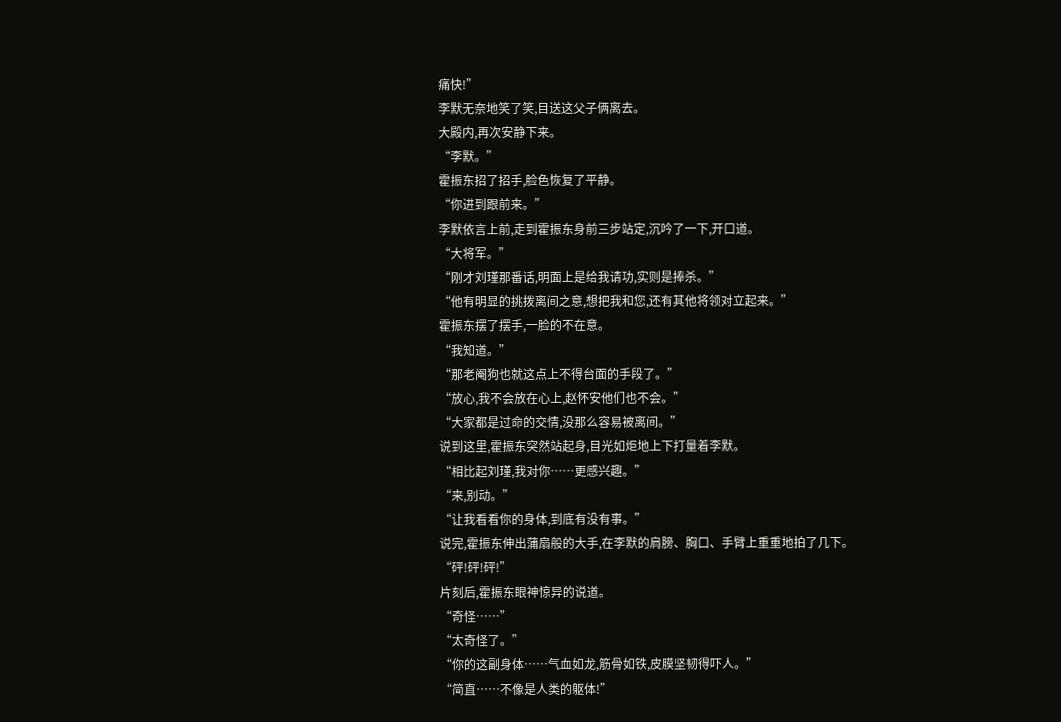痛快!”
李默无奈地笑了笑,目送这父子俩离去。
大殿内,再次安静下来。
“李默。”
霍振东招了招手,脸色恢复了平静。
“你进到跟前来。”
李默依言上前,走到霍振东身前三步站定,沉吟了一下,开口道。
“大将军。”
“刚才刘瑾那番话,明面上是给我请功,实则是捧杀。”
“他有明显的挑拨离间之意,想把我和您,还有其他将领对立起来。”
霍振东摆了摆手,一脸的不在意。
“我知道。”
“那老阉狗也就这点上不得台面的手段了。”
“放心,我不会放在心上,赵怀安他们也不会。”
“大家都是过命的交情,没那么容易被离间。”
说到这里,霍振东突然站起身,目光如炬地上下打量着李默。
“相比起刘瑾,我对你……更感兴趣。”
“来,别动。”
“让我看看你的身体,到底有没有事。”
说完,霍振东伸出蒲扇般的大手,在李默的肩膀、胸口、手臂上重重地拍了几下。
“砰!砰!砰!”
片刻后,霍振东眼神惊异的说道。
“奇怪……”
“太奇怪了。”
“你的这副身体……气血如龙,筋骨如铁,皮膜坚韧得吓人。”
“简直……不像是人类的躯体!”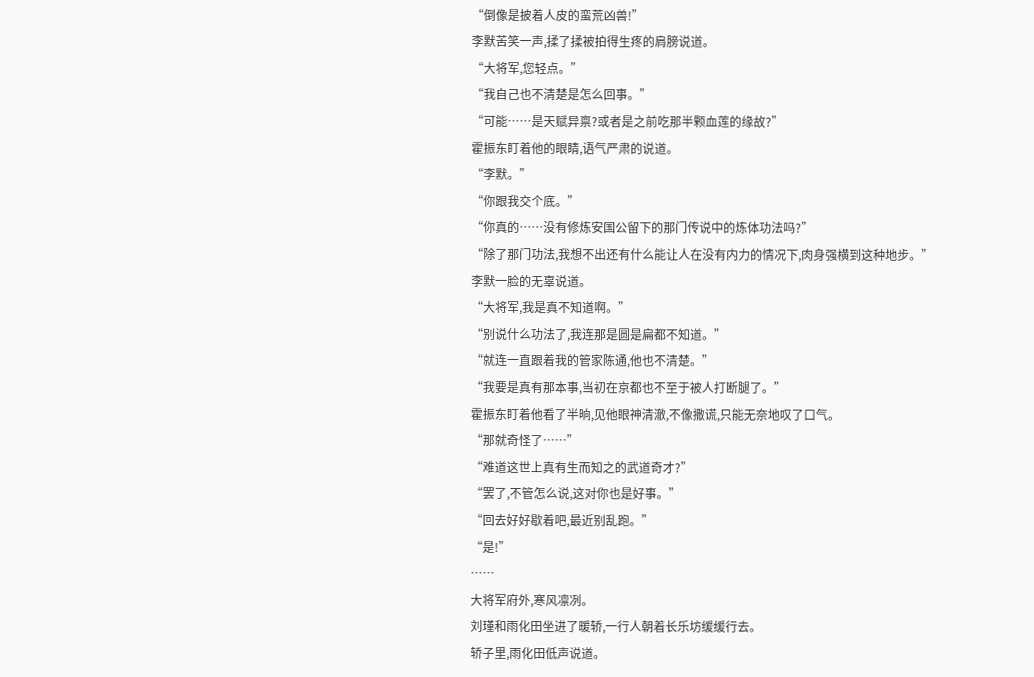“倒像是披着人皮的蛮荒凶兽!”
李默苦笑一声,揉了揉被拍得生疼的肩膀说道。
“大将军,您轻点。”
“我自己也不清楚是怎么回事。”
“可能……是天赋异禀?或者是之前吃那半颗血莲的缘故?”
霍振东盯着他的眼睛,语气严肃的说道。
“李默。”
“你跟我交个底。”
“你真的……没有修炼安国公留下的那门传说中的炼体功法吗?”
“除了那门功法,我想不出还有什么能让人在没有内力的情况下,肉身强横到这种地步。”
李默一脸的无辜说道。
“大将军,我是真不知道啊。”
“别说什么功法了,我连那是圆是扁都不知道。”
“就连一直跟着我的管家陈通,他也不清楚。”
“我要是真有那本事,当初在京都也不至于被人打断腿了。”
霍振东盯着他看了半晌,见他眼神清澈,不像撒谎,只能无奈地叹了口气。
“那就奇怪了……”
“难道这世上真有生而知之的武道奇才?”
“罢了,不管怎么说,这对你也是好事。”
“回去好好歇着吧,最近别乱跑。”
“是!”
……
大将军府外,寒风凛冽。
刘瑾和雨化田坐进了暖轿,一行人朝着长乐坊缓缓行去。
轿子里,雨化田低声说道。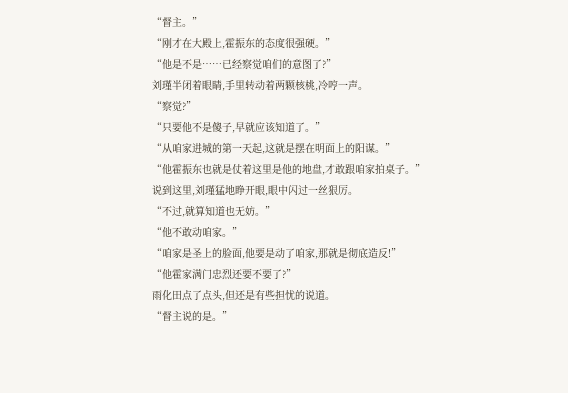“督主。”
“刚才在大殿上,霍振东的态度很强硬。”
“他是不是……已经察觉咱们的意图了?”
刘瑾半闭着眼睛,手里转动着两颗核桃,冷哼一声。
“察觉?”
“只要他不是傻子,早就应该知道了。”
“从咱家进城的第一天起,这就是摆在明面上的阳谋。”
“他霍振东也就是仗着这里是他的地盘,才敢跟咱家拍桌子。”
说到这里,刘瑾猛地睁开眼,眼中闪过一丝狠厉。
“不过,就算知道也无妨。”
“他不敢动咱家。”
“咱家是圣上的脸面,他要是动了咱家,那就是彻底造反!”
“他霍家满门忠烈还要不要了?”
雨化田点了点头,但还是有些担忧的说道。
“督主说的是。”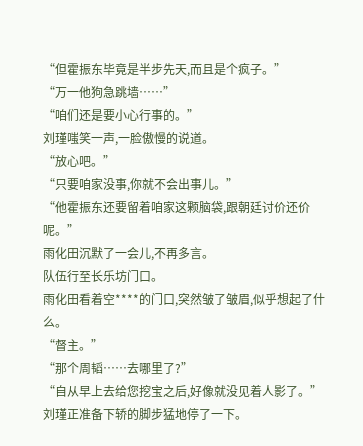“但霍振东毕竟是半步先天,而且是个疯子。”
“万一他狗急跳墙……”
“咱们还是要小心行事的。”
刘瑾嗤笑一声,一脸傲慢的说道。
“放心吧。”
“只要咱家没事,你就不会出事儿。”
“他霍振东还要留着咱家这颗脑袋,跟朝廷讨价还价呢。”
雨化田沉默了一会儿,不再多言。
队伍行至长乐坊门口。
雨化田看着空****的门口,突然皱了皱眉,似乎想起了什么。
“督主。”
“那个周韬……去哪里了?”
“自从早上去给您挖宝之后,好像就没见着人影了。”
刘瑾正准备下轿的脚步猛地停了一下。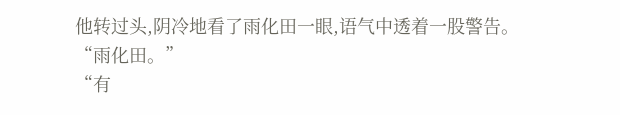他转过头,阴冷地看了雨化田一眼,语气中透着一股警告。
“雨化田。”
“有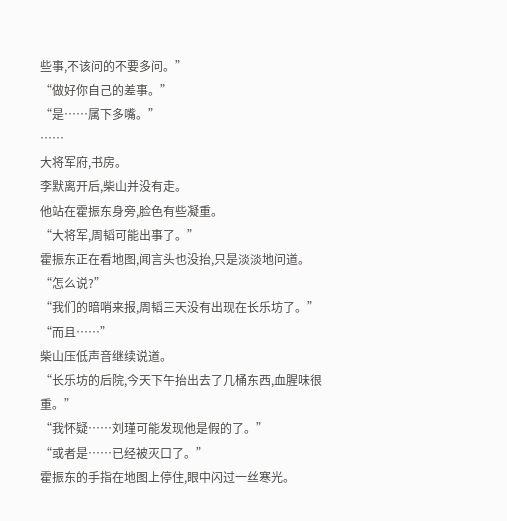些事,不该问的不要多问。”
“做好你自己的差事。”
“是……属下多嘴。”
……
大将军府,书房。
李默离开后,柴山并没有走。
他站在霍振东身旁,脸色有些凝重。
“大将军,周韬可能出事了。”
霍振东正在看地图,闻言头也没抬,只是淡淡地问道。
“怎么说?”
“我们的暗哨来报,周韬三天没有出现在长乐坊了。”
“而且……”
柴山压低声音继续说道。
“长乐坊的后院,今天下午抬出去了几桶东西,血腥味很重。”
“我怀疑……刘瑾可能发现他是假的了。”
“或者是……已经被灭口了。”
霍振东的手指在地图上停住,眼中闪过一丝寒光。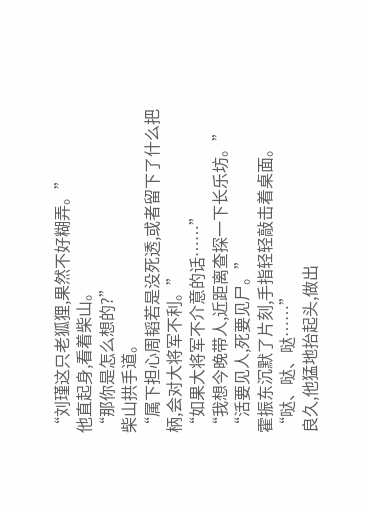“刘瑾这只老狐狸,果然不好糊弄。”
他直起身,看着柴山。
“那你是怎么想的?”
柴山拱手道。
“属下担心周韬若是没死透,或者留下了什么把柄,会对大将军不利。”
“如果大将军不介意的话……”
“我想今晚带人,近距离查探一下长乐坊。”
“活要见人,死要见尸。”
霍振东沉默了片刻,手指轻轻敲击着桌面。
“哒、哒、哒……”
良久,他猛地抬起头,做出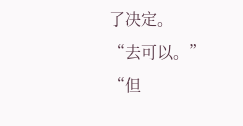了决定。
“去可以。”
“但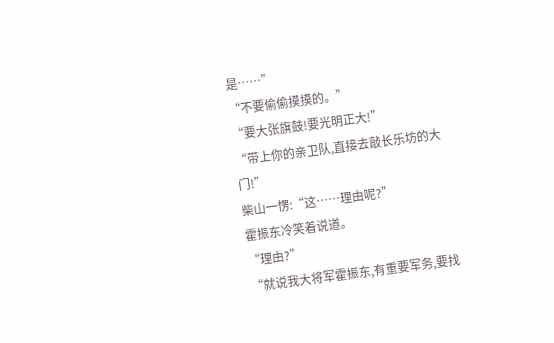是……”
“不要偷偷摸摸的。”
“要大张旗鼓!要光明正大!”
“带上你的亲卫队,直接去敲长乐坊的大门!”
柴山一愣:“这……理由呢?”
霍振东冷笑着说道。
“理由?”
“就说我大将军霍振东,有重要军务,要找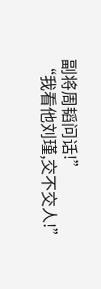副将周韬问话!”
“我看他刘瑾,交不交人!”